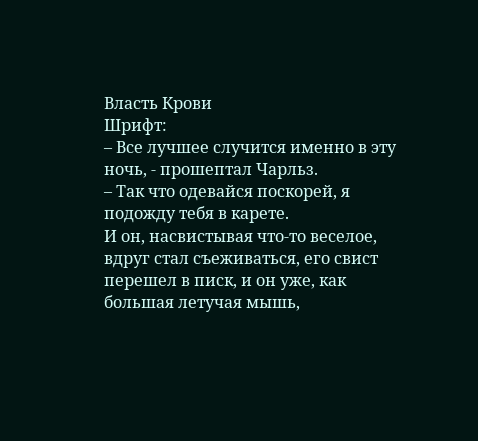Власть Крови
Шрифт:
– Все лучшее случится именно в эту ночь, - прошептал Чарльз.
– Так что одевайся поскорей, я подожду тебя в карете.
И он, насвистывая что-то веселое, вдруг стал съеживаться, его свист перешел в писк, и он уже, как большая летучая мышь,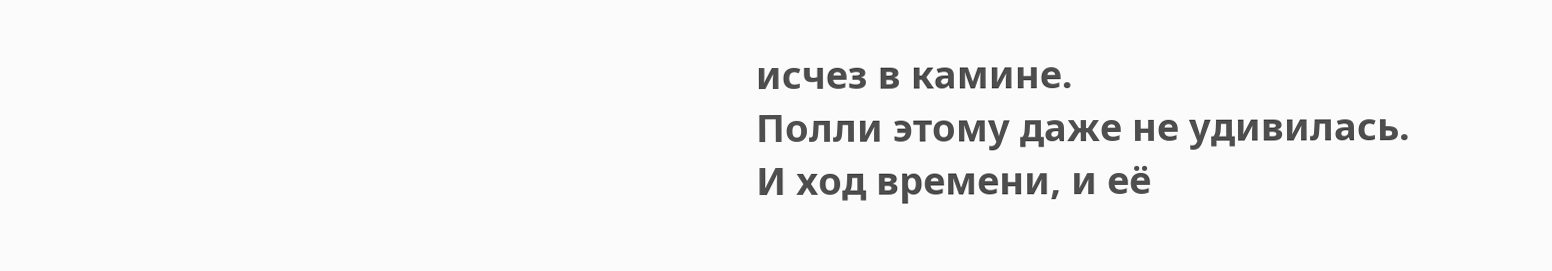исчез в камине.
Полли этому даже не удивилась. И ход времени, и её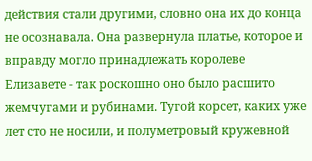действия стали другими, словно она их до конца не осознавала. Она развернула платье, которое и вправду могло принадлежать королеве Елизавете - так роскошно оно было расшито жемчугами и рубинами. Тугой корсет, каких уже лет сто не носили, и полуметровый кружевной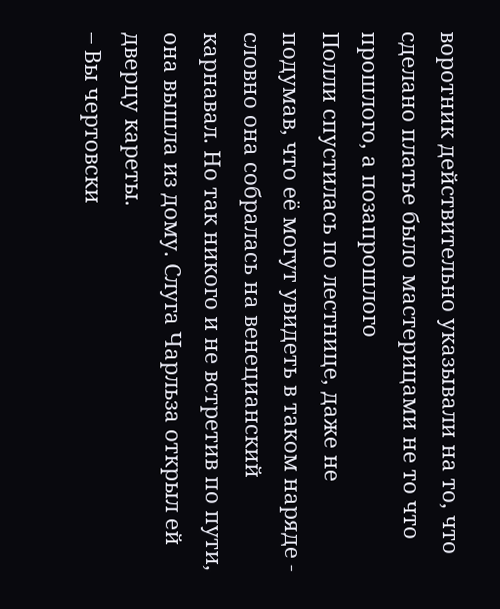воротник действительно указывали на то, что сделано платье было мастерицами не то что прошлого, а позапрошлого
Полли спустилась по лестнице, даже не подумав, что её могут увидеть в таком наряде - словно она собралась на венецианский карнавал. Но так никого и не встретив по пути, она вышла из дому. Слуга Чарльза открыл ей дверцу кареты.
– Вы чертовски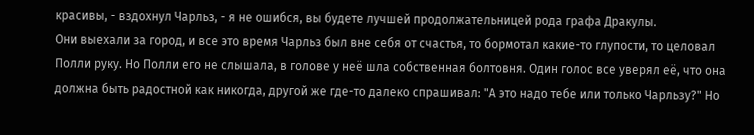красивы, - вздохнул Чарльз, - я не ошибся, вы будете лучшей продолжательницей рода графа Дракулы.
Они выехали за город, и все это время Чарльз был вне себя от счастья, то бормотал какие-то глупости, то целовал Полли руку. Но Полли его не слышала, в голове у неё шла собственная болтовня. Один голос все уверял её, что она должна быть радостной как никогда, другой же где-то далеко спрашивал: "А это надо тебе или только Чарльзу?" Но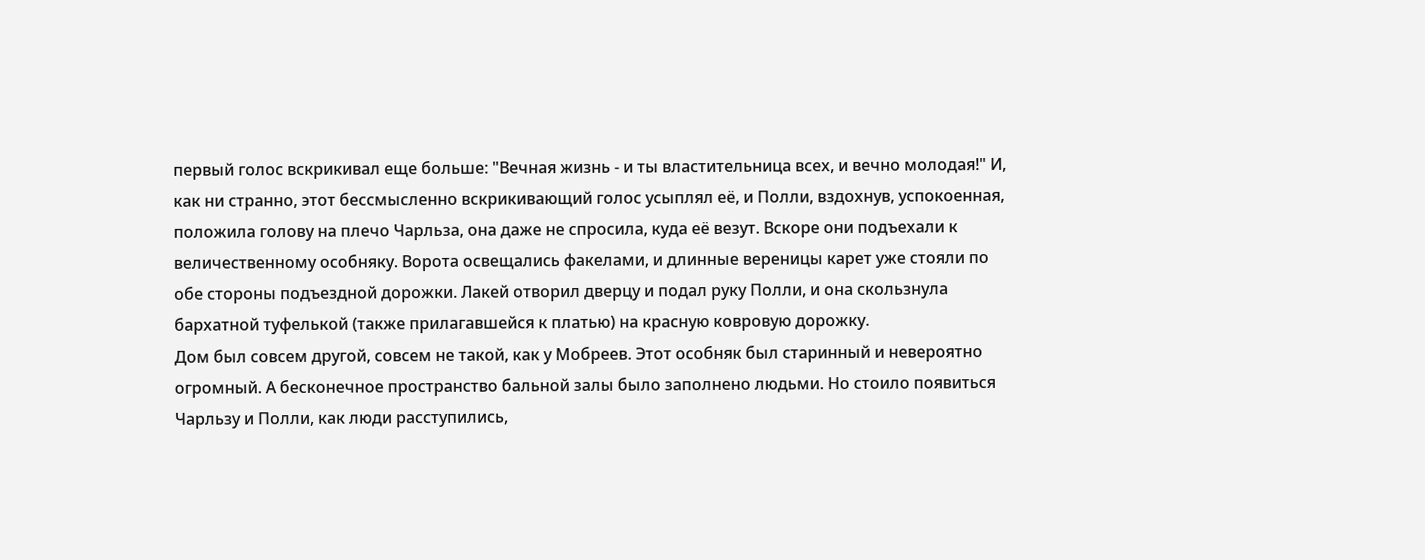первый голос вскрикивал еще больше: "Вечная жизнь - и ты властительница всех, и вечно молодая!" И, как ни странно, этот бессмысленно вскрикивающий голос усыплял её, и Полли, вздохнув, успокоенная, положила голову на плечо Чарльза, она даже не спросила, куда её везут. Вскоре они подъехали к величественному особняку. Ворота освещались факелами, и длинные вереницы карет уже стояли по обе стороны подъездной дорожки. Лакей отворил дверцу и подал руку Полли, и она скользнула бархатной туфелькой (также прилагавшейся к платью) на красную ковровую дорожку.
Дом был совсем другой, совсем не такой, как у Мобреев. Этот особняк был старинный и невероятно огромный. А бесконечное пространство бальной залы было заполнено людьми. Но стоило появиться Чарльзу и Полли, как люди расступились,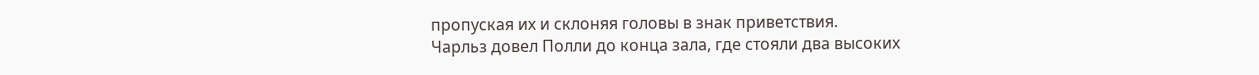пропуская их и склоняя головы в знак приветствия.
Чарльз довел Полли до конца зала, где стояли два высоких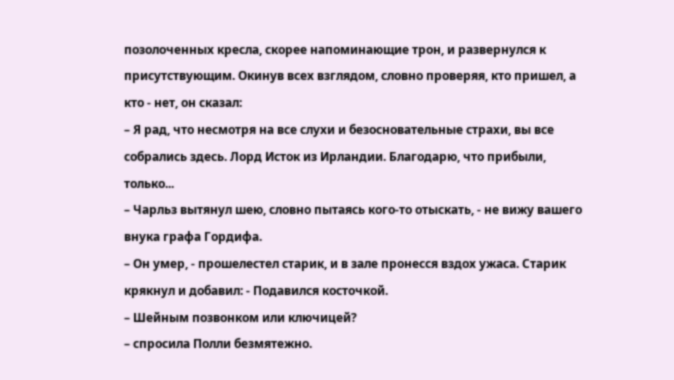позолоченных кресла, скорее напоминающие трон, и развернулся к присутствующим. Окинув всех взглядом, словно проверяя, кто пришел, а кто - нет, он сказал:
– Я рад, что несмотря на все слухи и безосновательные страхи, вы все собрались здесь. Лорд Исток из Ирландии. Благодарю, что прибыли, только...
– Чарльз вытянул шею, словно пытаясь кого-то отыскать, - не вижу вашего внука графа Гордифа.
– Он умер, - прошелестел старик, и в зале пронесся вздох ужаса. Старик крякнул и добавил: - Подавился косточкой.
– Шейным позвонком или ключицей?
– спросила Полли безмятежно.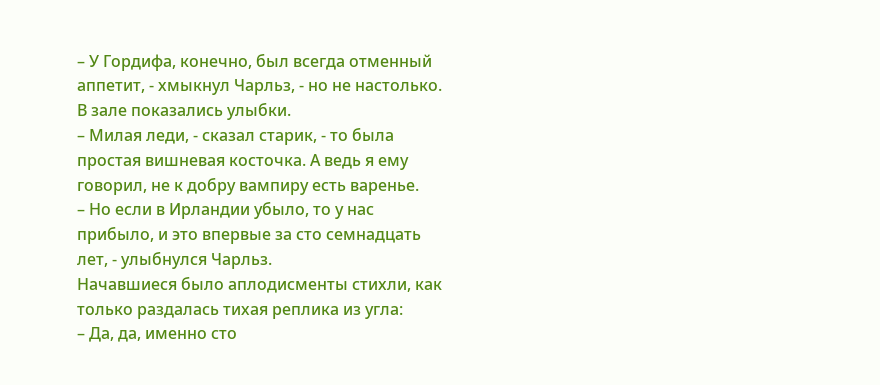– У Гордифа, конечно, был всегда отменный аппетит, - хмыкнул Чарльз, - но не настолько.
В зале показались улыбки.
– Милая леди, - сказал старик, - то была простая вишневая косточка. А ведь я ему говорил, не к добру вампиру есть варенье.
– Но если в Ирландии убыло, то у нас прибыло, и это впервые за сто семнадцать лет, - улыбнулся Чарльз.
Начавшиеся было аплодисменты стихли, как только раздалась тихая реплика из угла:
– Да, да, именно сто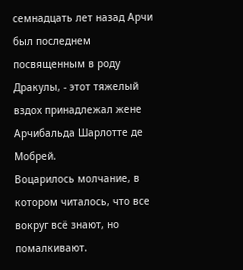семнадцать лет назад Арчи был последнем посвященным в роду Дракулы, - этот тяжелый вздох принадлежал жене Арчибальда Шарлотте де Мобрей.
Воцарилось молчание, в котором читалось, что все вокруг всё знают, но помалкивают.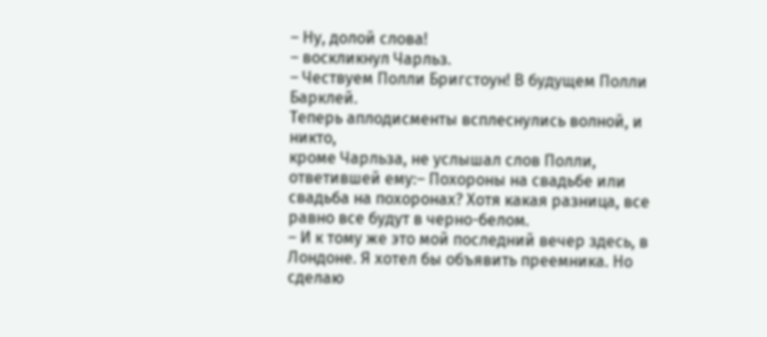– Ну, долой слова!
– воскликнул Чарльз.
– Чествуем Полли Бригстоун! В будущем Полли Барклей.
Теперь аплодисменты всплеснулись волной, и никто,
кроме Чарльза, не услышал слов Полли, ответившей ему:– Похороны на свадьбе или свадьба на похоронах? Хотя какая разница, все равно все будут в черно-белом.
– И к тому же это мой последний вечер здесь, в Лондоне. Я хотел бы объявить преемника. Но сделаю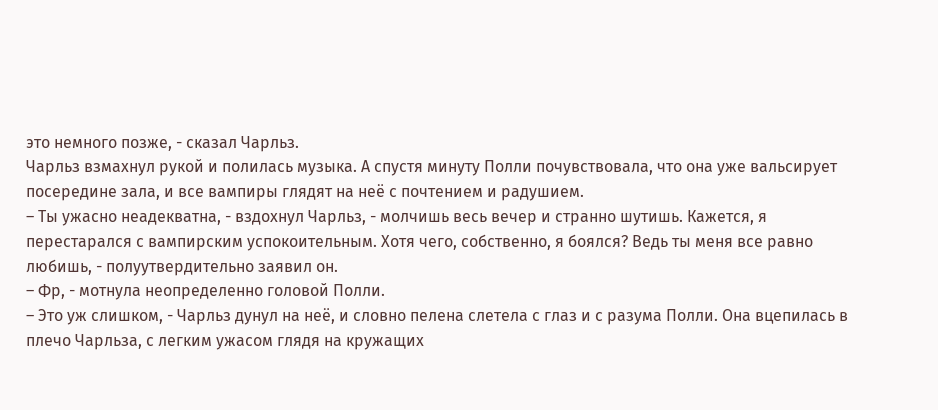это немного позже, - сказал Чарльз.
Чарльз взмахнул рукой и полилась музыка. А спустя минуту Полли почувствовала, что она уже вальсирует посередине зала, и все вампиры глядят на неё с почтением и радушием.
– Ты ужасно неадекватна, - вздохнул Чарльз, - молчишь весь вечер и странно шутишь. Кажется, я перестарался с вампирским успокоительным. Хотя чего, собственно, я боялся? Ведь ты меня все равно любишь, - полуутвердительно заявил он.
– Фр, - мотнула неопределенно головой Полли.
– Это уж слишком, - Чарльз дунул на неё, и словно пелена слетела с глаз и с разума Полли. Она вцепилась в плечо Чарльза, с легким ужасом глядя на кружащих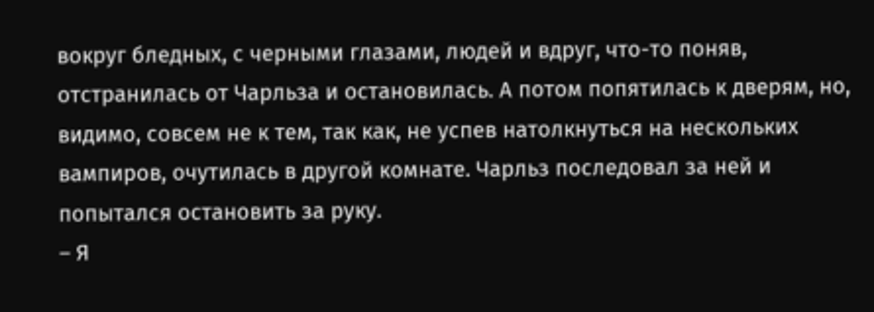вокруг бледных, с черными глазами, людей и вдруг, что-то поняв, отстранилась от Чарльза и остановилась. А потом попятилась к дверям, но, видимо, совсем не к тем, так как, не успев натолкнуться на нескольких вампиров, очутилась в другой комнате. Чарльз последовал за ней и попытался остановить за руку.
– Я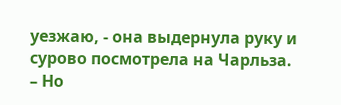уезжаю, - она выдернула руку и сурово посмотрела на Чарльза.
– Но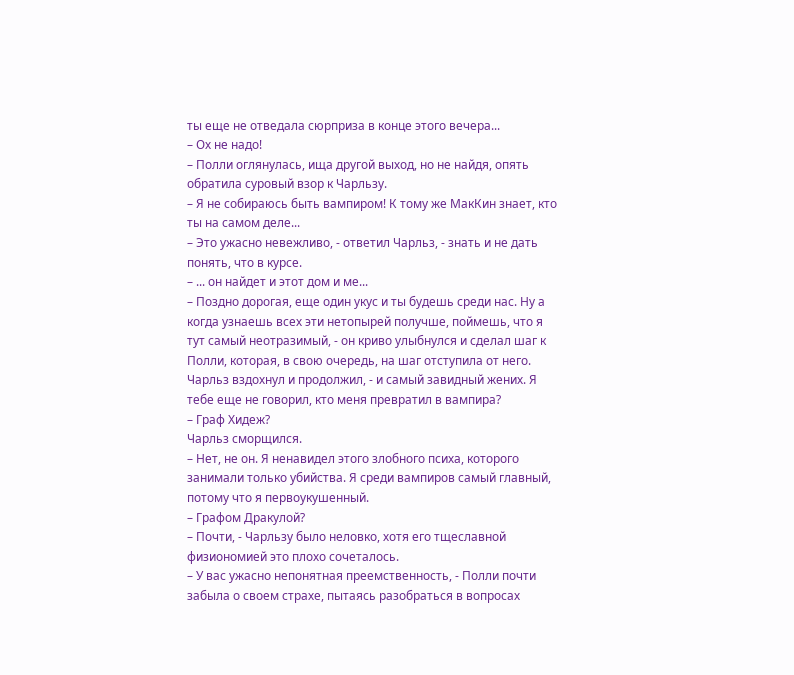ты еще не отведала сюрприза в конце этого вечера...
– Ох не надо!
– Полли оглянулась, ища другой выход, но не найдя, опять обратила суровый взор к Чарльзу.
– Я не собираюсь быть вампиром! К тому же МакКин знает, кто ты на самом деле...
– Это ужасно невежливо, - ответил Чарльз, - знать и не дать понять, что в курсе.
– ... он найдет и этот дом и ме...
– Поздно дорогая, еще один укус и ты будешь среди нас. Ну а когда узнаешь всех эти нетопырей получше, поймешь, что я тут самый неотразимый, - он криво улыбнулся и сделал шаг к Полли, которая, в свою очередь, на шаг отступила от него. Чарльз вздохнул и продолжил, - и самый завидный жених. Я тебе еще не говорил, кто меня превратил в вампира?
– Граф Хидеж?
Чарльз сморщился.
– Нет, не он. Я ненавидел этого злобного психа, которого занимали только убийства. Я среди вампиров самый главный, потому что я первоукушенный.
– Графом Дракулой?
– Почти, - Чарльзу было неловко, хотя его тщеславной физиономией это плохо сочеталось.
– У вас ужасно непонятная преемственность, - Полли почти забыла о своем страхе, пытаясь разобраться в вопросах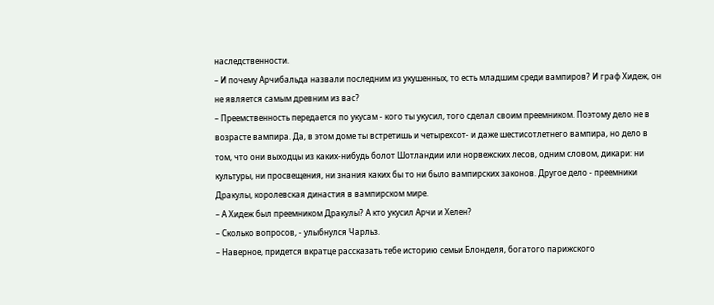наследственности.
– И почему Арчибальда назвали последним из укушенных, то есть младшим среди вампиров? И граф Хидеж, он не является самым древним из вас?
– Преемственность передается по укусам - кого ты укусил, того сделал своим преемником. Поэтому дело не в возрасте вампира. Да, в этом доме ты встретишь и четырехсот- и даже шестисотлетнего вампира, но дело в том, что они выходцы из каких-нибудь болот Шотландии или норвежских лесов, одним словом, дикари: ни культуры, ни просвещения, ни знания каких бы то ни было вампирских законов. Другое дело - преемники Дракулы, королевская династия в вампирском мире.
– А Хидеж был преемником Дракулы? А кто укусил Арчи и Хелен?
– Сколько вопросов, - улыбнулся Чарльз.
– Наверное, придется вкратце рассказать тебе историю семьи Блонделя, богатого парижского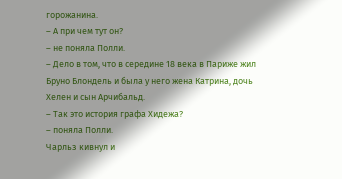горожанина.
– А при чем тут он?
– не поняла Полли.
– Дело в том, что в середине 18 века в Париже жил Бруно Блондель и была у него жена Катрина, дочь Хелен и сын Арчибальд.
– Так это история графа Хидежа?
– поняла Полли.
Чарльз кивнул и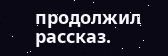продолжил рассказ.